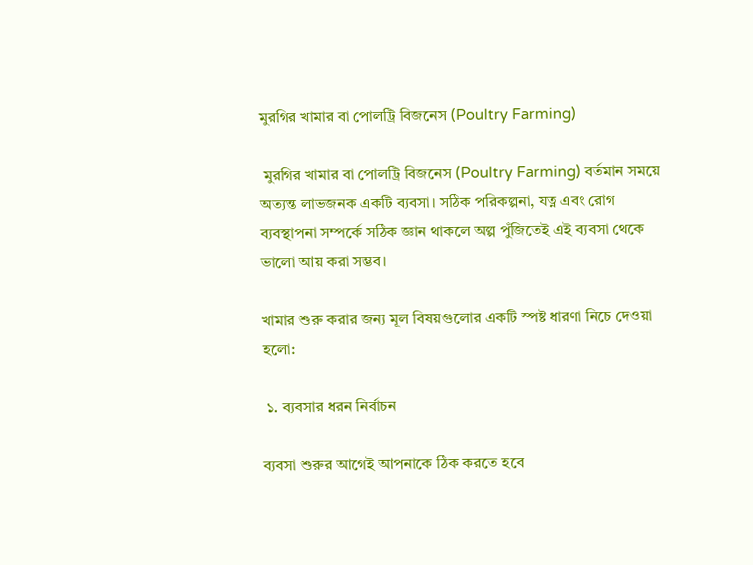মুরগির খামার বা পোলট্রি বিজনেস (Poultry Farming)

 মুরগির খামার বা পোলট্রি বিজনেস (Poultry Farming) বর্তমান সময়ে অত্যন্ত লাভজনক একটি ব্যবসা। সঠিক পরিকল্পনা, যত্ন এবং রোগ ব্যবস্থাপনা সম্পর্কে সঠিক জ্ঞান থাকলে অল্প পুঁজিতেই এই ব্যবসা থেকে ভালো আয় করা সম্ভব।

খামার শুরু করার জন্য মূল বিষয়গুলোর একটি স্পষ্ট ধারণা নিচে দেওয়া হলো:

 ১. ব্যবসার ধরন নির্বাচন

ব্যবসা শুরুর আগেই আপনাকে ঠিক করতে হবে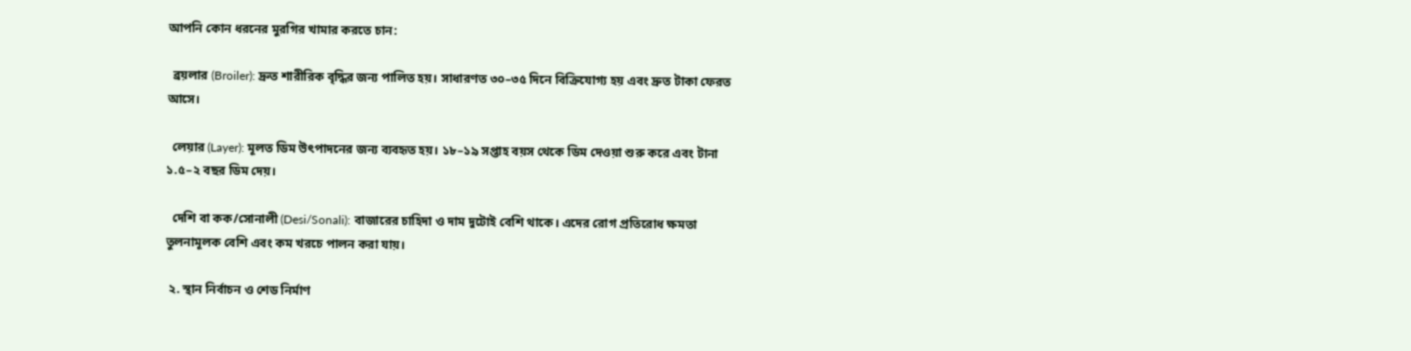আপনি কোন ধরনের মুরগির খামার করতে চান:

  ব্রয়লার (Broiler): দ্রুত শারীরিক বৃদ্ধির জন্য পালিত হয়। সাধারণত ৩০–৩৫ দিনে বিক্রিযোগ্য হয় এবং দ্রুত টাকা ফেরত আসে।

  লেয়ার (Layer): মূলত ডিম উৎপাদনের জন্য ব্যবহৃত হয়। ১৮–১৯ সপ্তাহ বয়স থেকে ডিম দেওয়া শুরু করে এবং টানা ১.৫–২ বছর ডিম দেয়।

  দেশি বা কক/সোনালী (Desi/Sonali): বাজারের চাহিদা ও দাম দুটোই বেশি থাকে। এদের রোগ প্রতিরোধ ক্ষমতা তুলনামূলক বেশি এবং কম খরচে পালন করা যায়।

 ২. স্থান নির্বাচন ও শেড নির্মাণ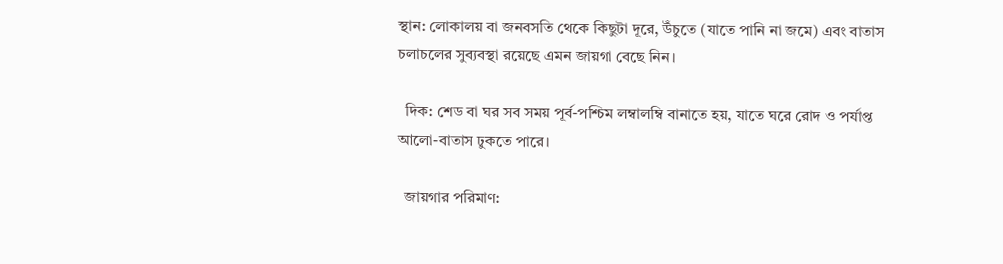স্থান: লোকালয় বা জনবসতি থেকে কিছুটা দূরে, উঁচুতে (যাতে পানি না জমে) এবং বাতাস চলাচলের সুব্যবস্থা রয়েছে এমন জায়গা বেছে নিন।

  দিক: শেড বা ঘর সব সময় পূর্ব-পশ্চিম লম্বালম্বি বানাতে হয়, যাতে ঘরে রোদ ও পর্যাপ্ত আলো-বাতাস ঢুকতে পারে।

  জায়গার পরিমাণ: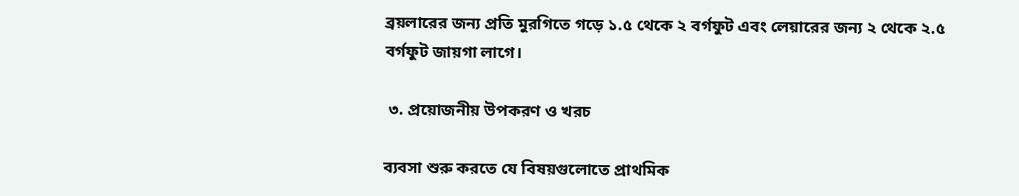ব্রয়লারের জন্য প্রতি মুরগিতে গড়ে ১.৫ থেকে ২ বর্গফুট এবং লেয়ারের জন্য ২ থেকে ২.৫ বর্গফুট জায়গা লাগে।

 ৩. প্রয়োজনীয় উপকরণ ও খরচ

ব্যবসা শুরু করতে যে বিষয়গুলোতে প্রাথমিক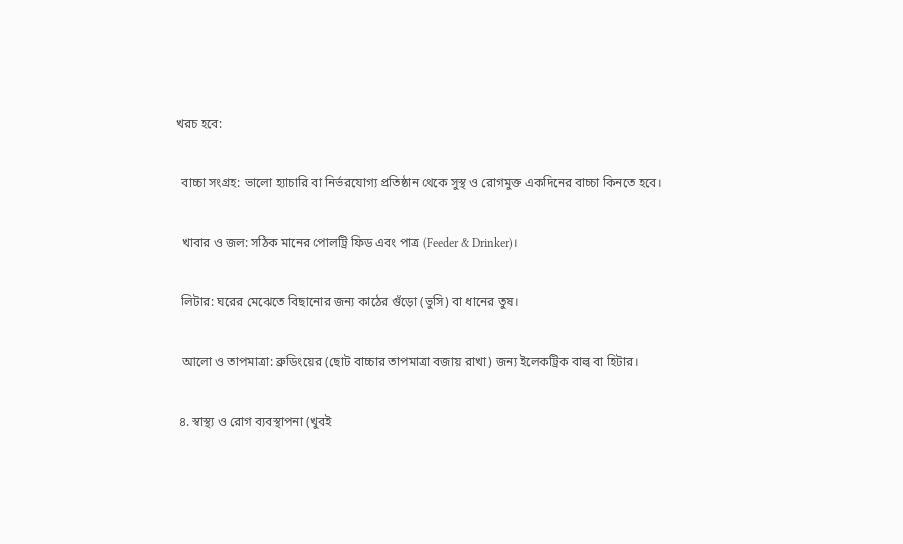খরচ হবে:

  বাচ্চা সংগ্রহ: ভালো হ্যাচারি বা নির্ভরযোগ্য প্রতিষ্ঠান থেকে সুস্থ ও রোগমুক্ত একদিনের বাচ্চা কিনতে হবে।

  খাবার ও জল: সঠিক মানের পোলট্রি ফিড এবং পাত্র (Feeder & Drinker)।

  লিটার: ঘরের মেঝেতে বিছানোর জন্য কাঠের গুঁড়ো (ভুসি) বা ধানের তুষ।

  আলো ও তাপমাত্রা: ব্রুডিংয়ের (ছোট বাচ্চার তাপমাত্রা বজায় রাখা) জন্য ইলেকট্রিক বাল্ব বা হিটার।

 ৪. স্বাস্থ্য ও রোগ ব্যবস্থাপনা (খুবই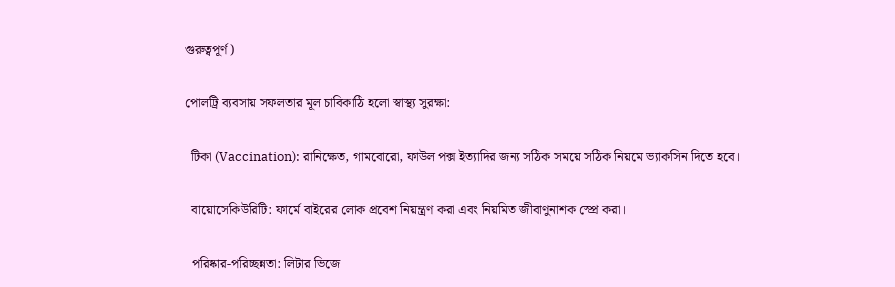গুরুত্বপূর্ণ)

পোলট্রি ব্যবসায় সফলতার মূল চাবিকাঠি হলো স্বাস্থ্য সুরক্ষা:

  টিকা (Vaccination): রানিক্ষেত, গামবোরো, ফাউল পক্স ইত্যাদির জন্য সঠিক সময়ে সঠিক নিয়মে ভ্যাকসিন দিতে হবে।

  বায়োসেকিউরিটি: ফার্মে বাইরের লোক প্রবেশ নিয়ন্ত্রণ করা এবং নিয়মিত জীবাণুনাশক স্প্রে করা।

  পরিষ্কার-পরিচ্ছন্নতা: লিটার ভিজে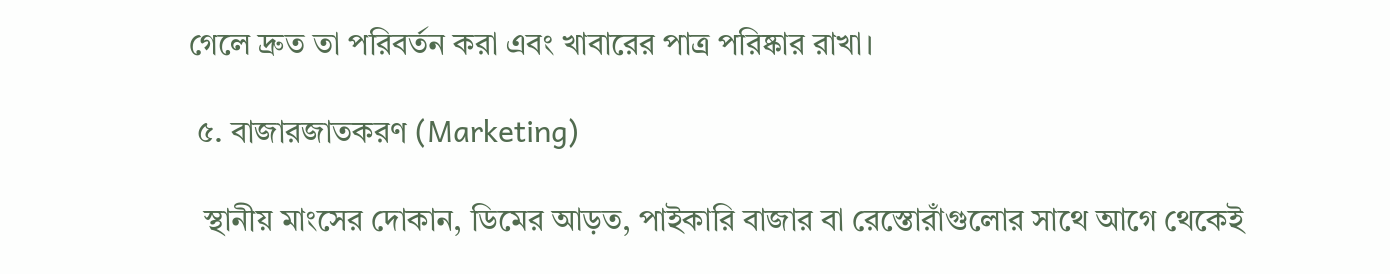গেলে দ্রুত তা পরিবর্তন করা এবং খাবারের পাত্র পরিষ্কার রাখা।

 ৫. বাজারজাতকরণ (Marketing)

  স্থানীয় মাংসের দোকান, ডিমের আড়ত, পাইকারি বাজার বা রেস্তোরাঁগুলোর সাথে আগে থেকেই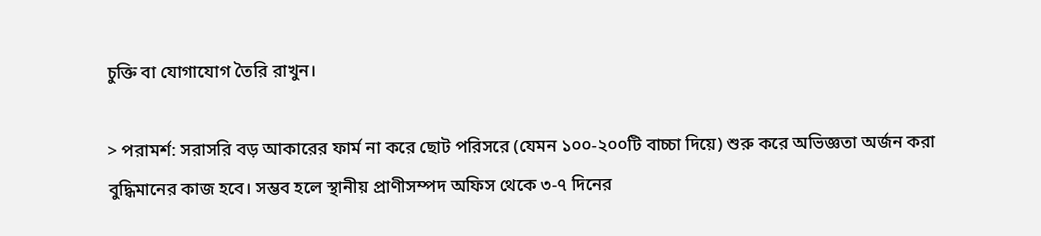চুক্তি বা যোগাযোগ তৈরি রাখুন।

> পরামর্শ: সরাসরি বড় আকারের ফার্ম না করে ছোট পরিসরে (যেমন ১০০-২০০টি বাচ্চা দিয়ে) শুরু করে অভিজ্ঞতা অর্জন করা বুদ্ধিমানের কাজ হবে। সম্ভব হলে স্থানীয় প্রাণীসম্পদ অফিস থেকে ৩-৭ দিনের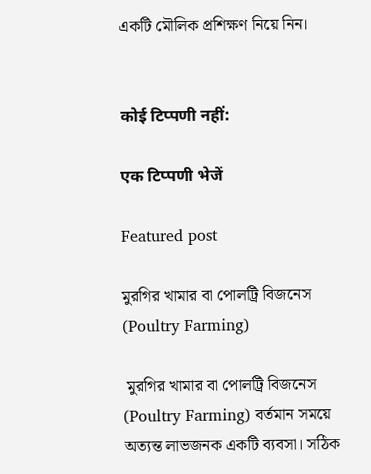একটি মৌলিক প্রশিক্ষণ নিয়ে নিন।


कोई टिप्पणी नहीं:

एक टिप्पणी भेजें

Featured post

মুরগির খামার বা পোলট্রি বিজনেস (Poultry Farming)

 মুরগির খামার বা পোলট্রি বিজনেস (Poultry Farming) বর্তমান সময়ে অত্যন্ত লাভজনক একটি ব্যবসা। সঠিক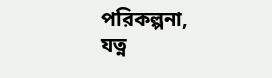পরিকল্পনা, যত্ন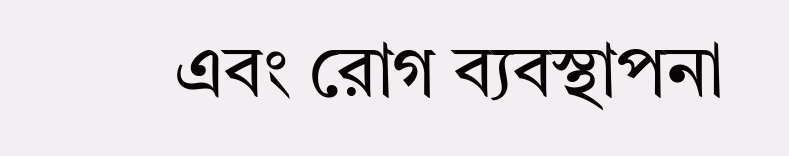এবং রোগ ব্যবস্থাপনা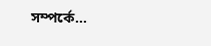সম্পর্কে...